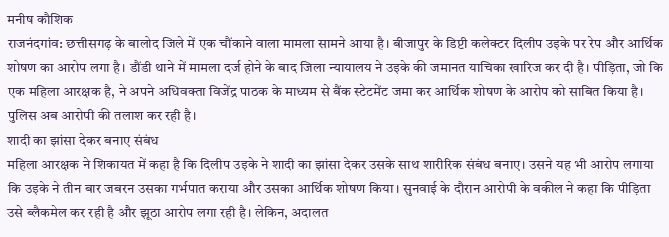मनीष कौशिक
राजनंदगांव: छत्तीसगढ़ के बालोद जिले में एक चौंकाने वाला मामला सामने आया है। बीजापुर के डिप्टी कलेक्टर दिलीप उइके पर रेप और आर्थिक शोषण का आरोप लगा है। डौंडी थाने में मामला दर्ज होने के बाद जिला न्यायालय ने उइके की जमानत याचिका खारिज कर दी है। पीड़िता, जो कि एक महिला आरक्षक है, ने अपने अधिवक्ता विजेंद्र पाठक के माध्यम से बैंक स्टेटमेंट जमा कर आर्थिक शोषण के आरोप को साबित किया है। पुलिस अब आरोपी की तलाश कर रही है।
शादी का झांसा देकर बनाए संबंध
महिला आरक्षक ने शिकायत में कहा है कि दिलीप उइके ने शादी का झांसा देकर उसके साथ शारीरिक संबंध बनाए। उसने यह भी आरोप लगाया कि उइके ने तीन बार जबरन उसका गर्भपात कराया और उसका आर्थिक शोषण किया। सुनवाई के दौरान आरोपी के वकील ने कहा कि पीड़िता उसे ब्लैकमेल कर रही है और झूठा आरोप लगा रही है। लेकिन, अदालत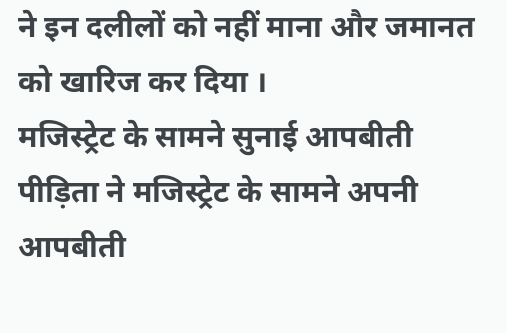ने इन दलीलों को नहीं माना और जमानत को खारिज कर दिया ।
मजिस्ट्रेट के सामने सुनाई आपबीती
पीड़िता ने मजिस्ट्रेट के सामने अपनी आपबीती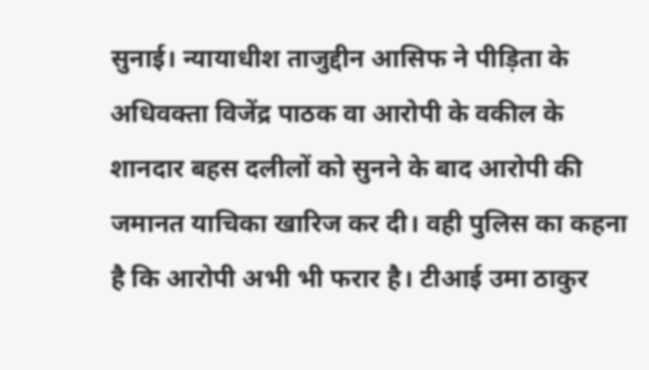सुनाई। न्यायाधीश ताजुद्दीन आसिफ ने पीड़िता के अधिवक्ता विजेंद्र पाठक वा आरोपी के वकील के शानदार बहस दलीलों को सुनने के बाद आरोपी की जमानत याचिका खारिज कर दी। वही पुलिस का कहना है कि आरोपी अभी भी फरार है। टीआई उमा ठाकुर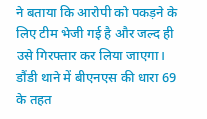ने बताया कि आरोपी को पकड़ने के लिए टीम भेजी गई है और जल्द ही उसे गिरफ्तार कर लिया जाएगा। डौंडी थाने में बीएनएस की धारा 69 के तहत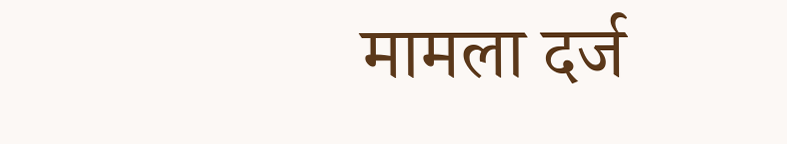मामला दर्ज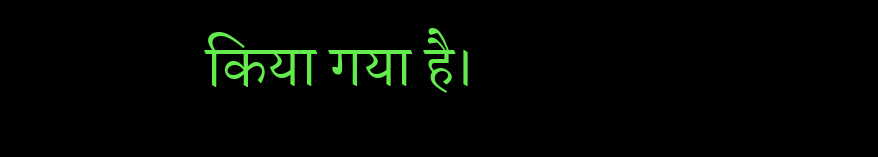किया गया है।